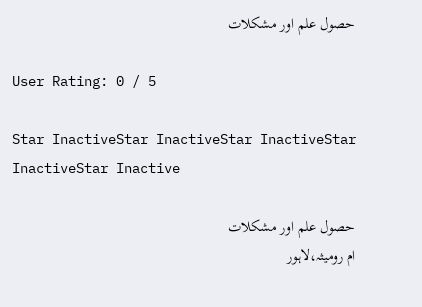حصول علم اور مشکلات

User Rating: 0 / 5

Star InactiveStar InactiveStar InactiveStar InactiveStar Inactive

حصول علم اور مشکلات
ام رومیثہ،لاہور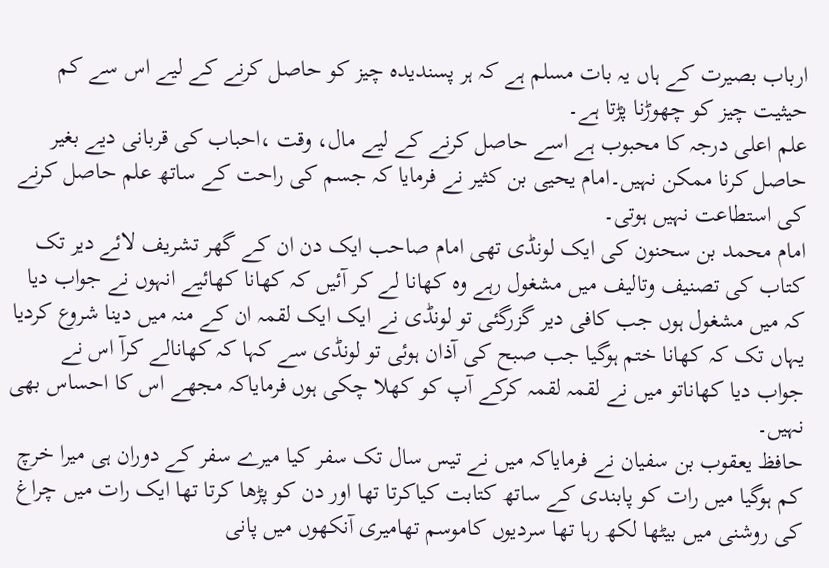ارباب بصیرت کے ہاں یہ بات مسلم ہے کہ ہر پسندیدہ چیز کو حاصل کرنے کے لیے اس سے کم حیثیت چیز کو چھوڑنا پڑتا ہے۔
علم اعلی درجہ کا محبوب ہے اسے حاصل کرنے کے لیے مال، وقت ،احباب کی قربانی دیے بغیر حاصل کرنا ممکن نہیں۔امام یحیی بن کثیر نے فرمایا کہ جسم کی راحت کے ساتھ علم حاصل کرنے کی استطاعت نہیں ہوتی۔
امام محمد بن سحنون کی ایک لونڈی تھی امام صاحب ایک دن ان کے گھر تشریف لائے دیر تک کتاب کی تصنیف وتالیف میں مشغول رہے وہ کھانا لے کر آئیں کہ کھانا کھائیے انہوں نے جواب دیا کہ میں مشغول ہوں جب کافی دیر گزرگئی تو لونڈی نے ایک ایک لقمہ ان کے منہ میں دینا شروع کردیا یہاں تک کہ کھانا ختم ہوگیا جب صبح کی آذان ہوئی تو لونڈی سے کہا کہ کھانالے کرآ اس نے جواب دیا کھاناتو میں نے لقمہ لقمہ کرکے آپ کو کھلا چکی ہوں فرمایاکہ مجھے اس کا احساس بھی نہیں۔
حافظ یعقوب بن سفیان نے فرمایاکہ میں نے تیس سال تک سفر کیا میرے سفر کے دوران ہی میرا خرچ کم ہوگیا میں رات کو پابندی کے ساتھ کتابت کیاکرتا تھا اور دن کو پڑھا کرتا تھا ایک رات میں چراغ کی روشنی میں بیٹھا لکھ رہا تھا سردیوں کاموسم تھامیری آنکھوں میں پانی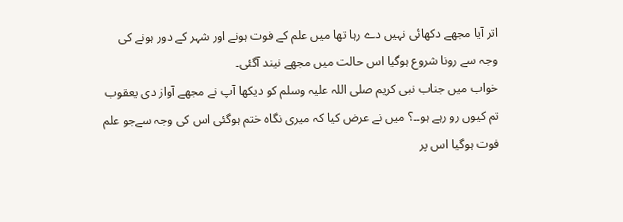اتر آیا مجھے دکھائی نہیں دے رہا تھا میں علم کے فوت ہونے اور شہر کے دور ہونے کی وجہ سے رونا شروع ہوگیا اس حالت میں مجھے نیند آگئی۔
خواب میں جناب نبی کریم صلی اللہ علیہ وسلم کو دیکھا آپ نے مجھے آواز دی یعقوب تم کیوں رو رہے ہو۔۔؟ میں نے عرض کیا کہ میری نگاہ ختم ہوگئی اس کی وجہ سےجو علم فوت ہوگیا اس پر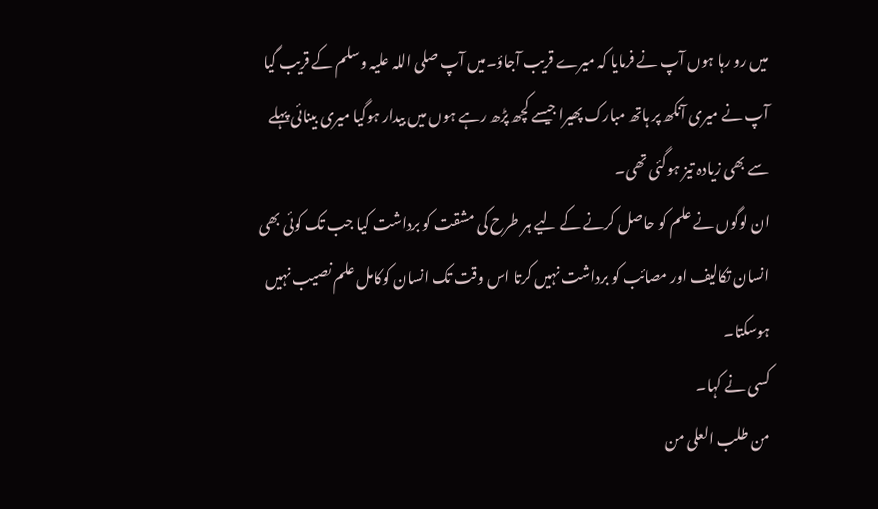میں رو رہا ہوں آپ نے فرمایا کہ میرے قریب آجاؤ۔میں آپ صلی اللہ علیہ وسلم کے قریب گیا آپ نے میری آنکھ پر ہاتھ مبارک پھیرا جیسے کچھ پڑھ رہے ہوں میں بیدار ہوگیا میری بینائی پہلے سے بھی زیادہ تیز ہوگئی تھی۔
ان لوگوں نے علم کو حاصل کرنے کے لیے ہر طرح کی مشقت کو برداشت کیا جب تک کوئی بھی انسان تکالیف اور مصائب کو برداشت نہیں کرتا اس وقت تک انسان کوکامل علم نصیب نہیں ہوسکتا۔
کسی نے کہا۔
من طلب العلی من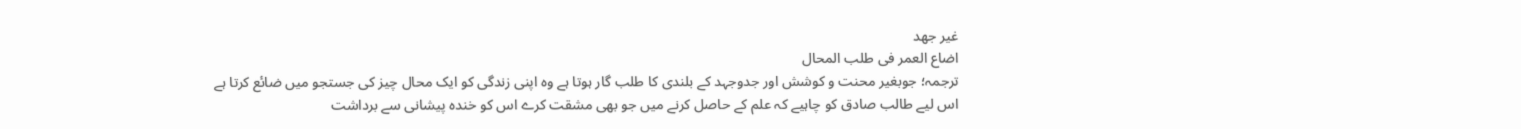غیر جھد
اضاع العمر فی طلب المحال
ترجمہ؛ جوبغیر محنت و کوشش اور جدوجہد کے بلندی کا طلب گار ہوتا ہے وہ اپنی زندگی کو ایک محال چیز کی جستجو میں ضائع کرتا ہے
اس لیے طالب صادق کو چاہیے کہ علم کے حاصل کرنے میں جو بھی مشقت کرے اس کو خندہ پیشانی سے برداشت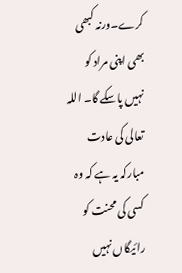کرے۔ورنہ کبھی بھی اپنی مراد کو نہیں پاسکے گا۔ اللہ تعالی کی عادت مبارکہ یہ ہے کہ وہ کسی کی محنت کو رائیگاں نہیں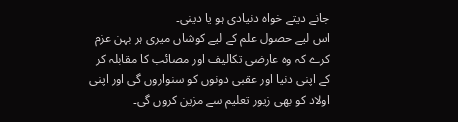جانے دیتے خواہ دنیادی ہو یا دینی۔
اس لیے حصول علم کے لیے کوشاں میری ہر بہن عزم کرے کہ وہ عارضی تکالیف اور مصائب کا مقابلہ کر کے اپنی دنیا اور عقبی دونوں کو سنواروں گی اور اپنی اولاد کو بھی زیور تعلیم سے مزین کروں گی۔